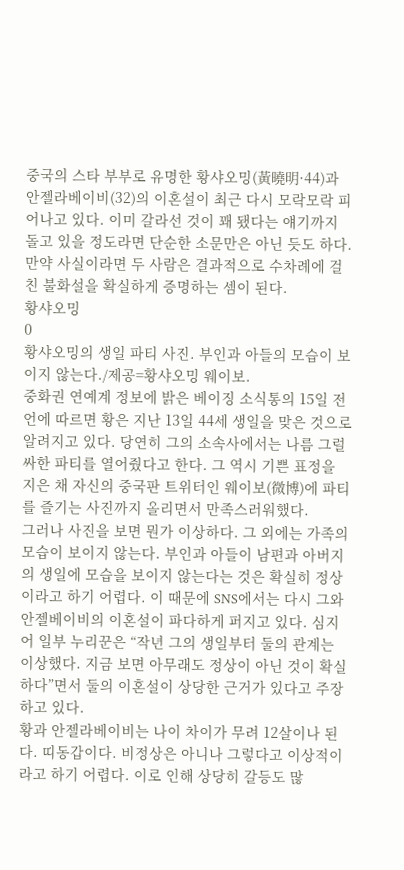중국의 스타 부부로 유명한 황샤오밍(黃曉明·44)과 안젤라베이비(32)의 이혼설이 최근 다시 모락모락 피어나고 있다. 이미 갈라선 것이 꽤 됐다는 얘기까지 돌고 있을 정도라면 단순한 소문만은 아닌 듯도 하다. 만약 사실이라면 두 사람은 결과적으로 수차례에 걸친 불화설을 확실하게 증명하는 셈이 된다.
황샤오밍
0
황샤오밍의 생일 파티 사진. 부인과 아들의 모습이 보이지 않는다./제공=황샤오밍 웨이보.
중화권 연예계 정보에 밝은 베이징 소식통의 15일 전언에 따르면 황은 지난 13일 44세 생일을 맞은 것으로 알려지고 있다. 당연히 그의 소속사에서는 나름 그럴싸한 파티를 열어줬다고 한다. 그 역시 기쁜 표정을 지은 채 자신의 중국판 트위터인 웨이보(微博)에 파티를 즐기는 사진까지 올리면서 만족스러워했다.
그러나 사진을 보면 뭔가 이상하다. 그 외에는 가족의 모습이 보이지 않는다. 부인과 아들이 남편과 아버지의 생일에 모습을 보이지 않는다는 것은 확실히 정상이라고 하기 어렵다. 이 때문에 SNS에서는 다시 그와 안젤베이비의 이혼설이 파다하게 퍼지고 있다. 심지어 일부 누리꾼은 “작년 그의 생일부터 둘의 관계는 이상했다. 지금 보면 아무래도 정상이 아닌 것이 확실하다”면서 둘의 이혼설이 상당한 근거가 있다고 주장하고 있다.
황과 안젤라베이비는 나이 차이가 무려 12살이나 된다. 띠동갑이다. 비정상은 아니나 그렇다고 이상적이라고 하기 어렵다. 이로 인해 상당히 갈등도 많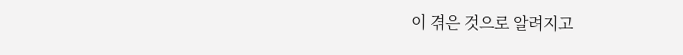이 겪은 것으로 알려지고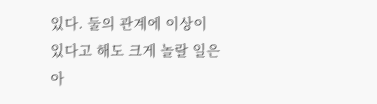있다. 둘의 관계에 이상이 있다고 해도 크게 놀랄 일은 아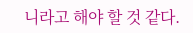니라고 해야 할 것 같다.